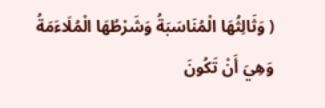( وَثَالِثُهَا الْمُنَاسَبَةُ وَشَرْطُهَا الْمُلَاءَمَةُ وَهِيَ أَنْ تَكُونَ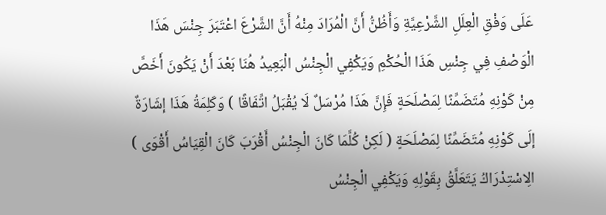عَلَى وَفْقِ الْعِلَلِ الشَّرْعِيَّةِ وَأَظُنُّ أَنَّ الْمُرَادَ مِنْهُ أَنَّ الشَّرْعَ اعْتَبَرَ جِنْسَ هَذَا الْوَصْفِ فِي جِنْسِ هَذَا الْحُكْمِ وَيَكْفِي الْجِنْسُ الْبَعِيدُ هُنَا بَعْدَ أَنْ يَكُونَ أَخَصَّ مِنْ كَوْنِهِ مُتَضَمِّنًا لِمَصْلَحَةٍ فَإِنَّ هَذَا مُرْسَلٌ لَا يُقْبَلُ اتِّفَاقًا ) وَكَلِمَةُ هَذَا إشَارَةٌ إلَى كَوْنِهِ مُتَضَمِّنًا لِمَصْلَحَةٍ ( لَكِنْ كُلَّمَا كَانَ الْجِنْسُ أَقْرَبَ كَانَ الْقِيَاسُ أَقْوَى ) الِاسْتِدْرَاكُ يَتَعَلَّقُ بِقَوْلِهِ وَيَكْفِي الْجِنْسُ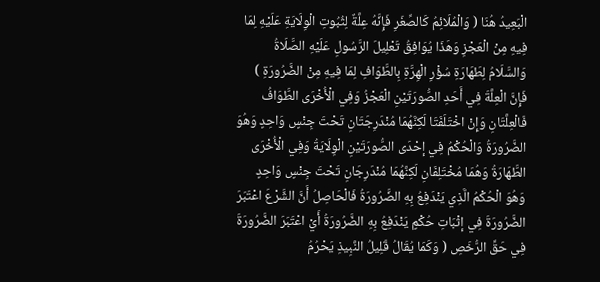الْبَعِيدُ هُنَا ( وَالْمُلَائِمُ كَالصِّغَرِ فَإِنَّهُ عِلَّةٌ لِثُبُوتِ الْوِلَايَةِ عَلَيْهِ لِمَا فِيهِ مِنْ الْعَجْزِ وَهَذَا يُوَافِقُ تَعْلِيلَ الرَّسُولِ عَلَيْهِ الصَّلَاةُ وَالسَّلَامُ لِطَهَارَةِ سُؤْرِ الْهِرَّةِ بِالطَّوَافِ لِمَا فِيهِ مِنْ الضَّرُورَةِ ) فَإِنَّ الْعِلَّةَ فِي أَحَدِ الصُّورَتَيْنِ الْعَجْزُ وَفِي الْأُخْرَى الطَّوَافُ فَالْعِلَّتَانِ وَإِنْ اخْتَلَفَتَا لَكِنَّهُمَا مُنْدَرِجَتَانِ تَحْتَ جِنْسٍ وَاحِدٍ وَهُوَ الضَّرُورَةُ وَالْحُكْمُ فِي إحْدَى الصُّورَتَيْنِ الْوِلَايَةُ وَفِي الْأُخْرَى الطَّهَارَةُ وَهُمَا مُخْتَلِفَانِ لَكِنَّهُمَا مُنْدَرِجَانِ تَحْتَ جِنْسٍ وَاحِدٍ وَهُوَ الْحُكْمُ الَّذِي يَنْدَفِعُ بِهِ الضَّرُورَةُ فَالْحَاصِلُ أَنَّ الشَّرْعَ اعْتَبَرَ الضَّرُورَةَ فِي إثْبَاتِ حُكْمٍ يَنْدَفِعُ بِهِ الضَّرُورَةُ أَيْ اعْتَبَرَ الضَّرُورَةَ فِي حَقِّ الرُّخَصِ ( وَكَمَا يُقَالُ قَلِيلُ النَّبِيذِ يَحْرُمُ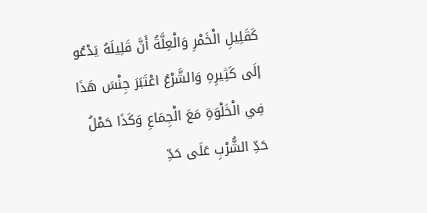كَقَلِيلِ الْخَمْرِ وَالْعِلَّةُ أَنَّ قَلِيلَهُ يَدْعُو إلَى كَثِيرِهِ وَالشَّرْعُ اعْتَبَرَ جِنْسَ هَذَا فِي الْخَلْوَةِ مَعَ الْجِمَاعِ وَكَذَا حَمْلُ حَدِّ الشُّرْبِ عَلَى حَدِّ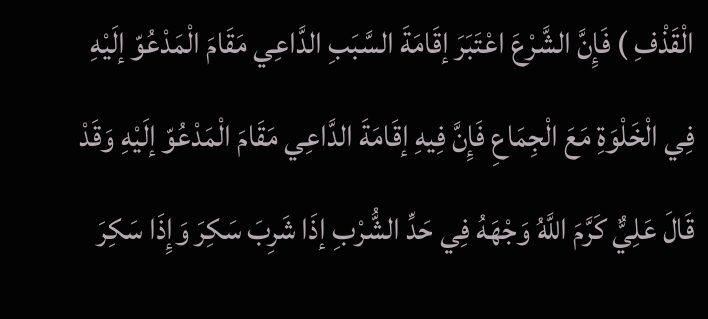الْقَذْفِ ) فَإِنَّ الشَّرْعَ اعْتَبَرَ إقَامَةَ السَّبَبِ الدَّاعِي مَقَامَ الْمَدْعُوّ إلَيْهِ فِي الْخَلْوَةِ مَعَ الْجِمَاعِ فَإِنَّ فِيهِ إقَامَةَ الدَّاعِي مَقَامَ الْمَدْعُوّ إلَيْهِ وَقَدْ قَالَ عَلِيٌّ كَرَّمَ اللَّهُ وَجْهَهُ فِي حَدِّ الشُّرْبِ إذَا شَرِبَ سَكِرَ وَإِذَا سَكِرَ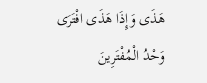هَذَى وَإِذَا هَذَى افْتَرَى وَحْدُ الْمُفْتَرِينَ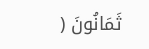ثَمَانُونَ (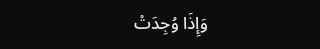وَإِذَا وُجِدَتْ